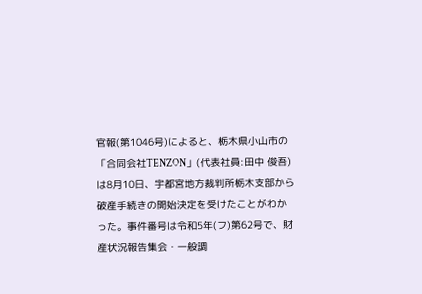官報(第1046号)によると、栃木県小山市の「合同会社TENZON」(代表社員:田中 俊吾)は8月10日、宇都宮地方裁判所栃木支部から破産手続きの開始決定を受けたことがわかった。事件番号は令和5年(フ)第62号で、財産状況報告集会・一般調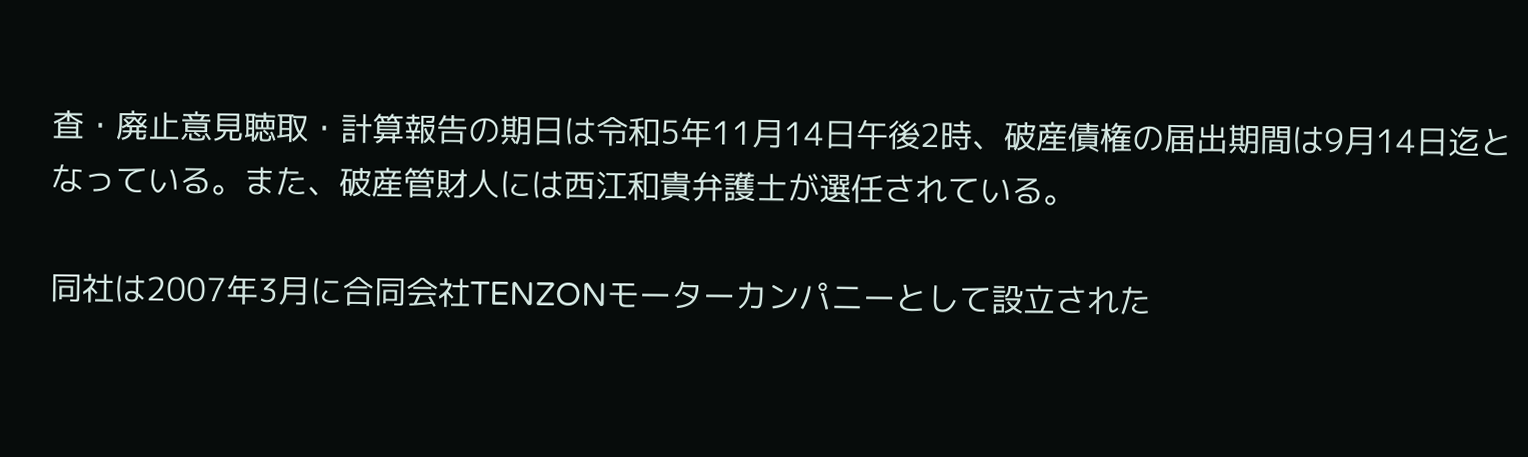査・廃止意見聴取・計算報告の期日は令和5年11月14日午後2時、破産債権の届出期間は9月14日迄となっている。また、破産管財人には西江和貴弁護士が選任されている。

同社は2007年3月に合同会社TENZONモーターカンパニーとして設立された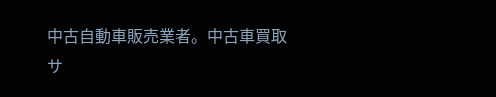中古自動車販売業者。中古車買取サ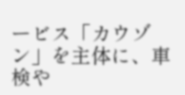ービス「カウゾン」を主体に、車検や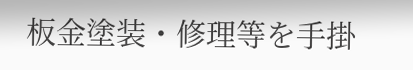板金塗装・修理等を手掛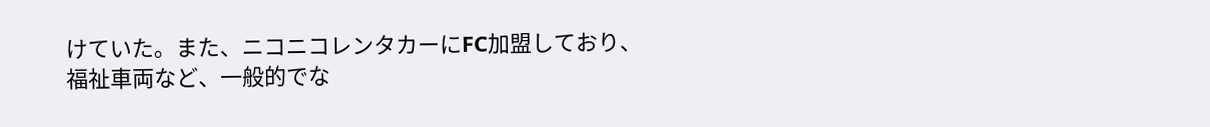けていた。また、ニコニコレンタカーにFC加盟しており、福祉車両など、一般的でな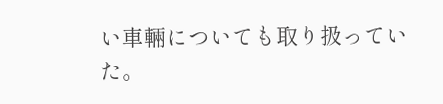い車輛についても取り扱っていた。